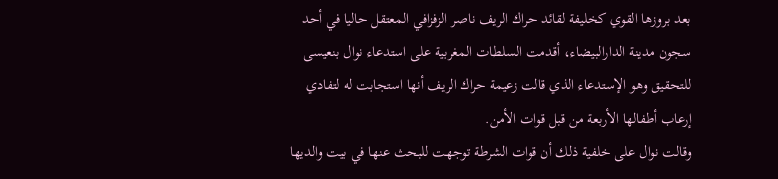بعد بروزها القوي كخليفة لقائد حراك الريف ناصر الزفزافي المعتقل حاليا في أحد سجون مدينة الدارالبيضاء، أقدمت السلطات المغربية على استدعاء نوال بنعيسى للتحقيق وهو الإستدعاء الذي قالت زعيمة حراك الريف أنها استجابت له لتفادي إرعاب أطفالها الأربعة من قبل قوات الأمن.
وقالت نوال على خلفية ذلك أن قوات الشرطة توجهت للبحث عنها في بيت والديها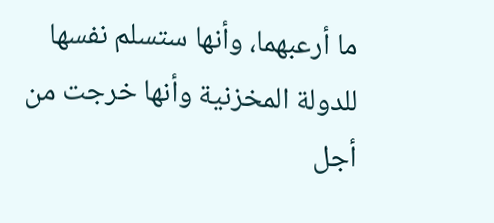ما أرعبهما، وأنها ستسلم نفسها للدولة المخزنية وأنها خرجت من أجل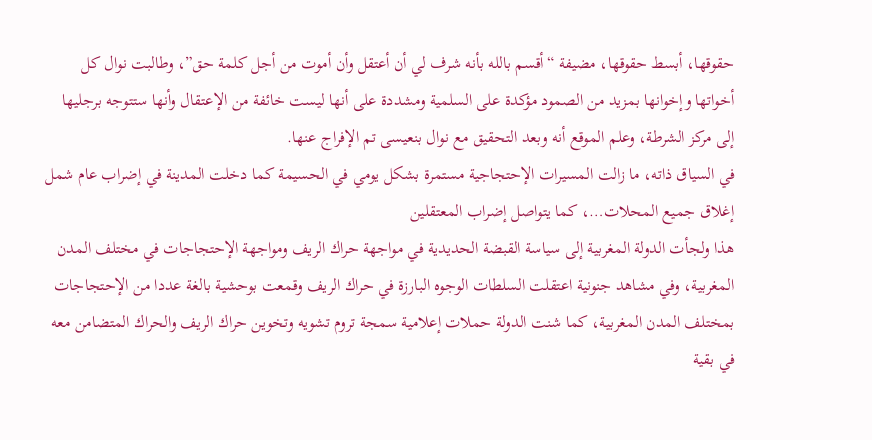حقوقها، أبسط حقوقها، مضيفة “أقسم بالله بأنه شرف لي أن أعتقل وأن أموت من أجل كلمة حق”، وطالبت نوال كل أخواتها وإخوانها بمزيد من الصمود مؤكدة على السلمية ومشددة على أنها ليست خائفة من الإعتقال وأنها ستتوجه برجليها إلى مركز الشرطة، وعلم الموقع أنه وبعد التحقيق مع نوال بنعيسى تم الإفراج عنها.
في السياق ذاته، ما زالت المسيرات الإحتجاجية مستمرة بشكل يومي في الحسيمة كما دخلت المدينة في إضراب عام شمل إغلاق جميع المحلات…، كما يتواصل إضراب المعتقلين
هذا ولجأت الدولة المغربية إلى سياسة القبضة الحديدية في مواجهة حراك الريف ومواجهة الإحتجاجات في مختلف المدن المغربية، وفي مشاهد جنونية اعتقلت السلطات الوجوه البارزة في حراك الريف وقمعت بوحشية بالغة عددا من الإحتجاجات بمختلف المدن المغربية، كما شنت الدولة حملات إعلامية سمجة تروم تشويه وتخوين حراك الريف والحراك المتضامن معه في بقية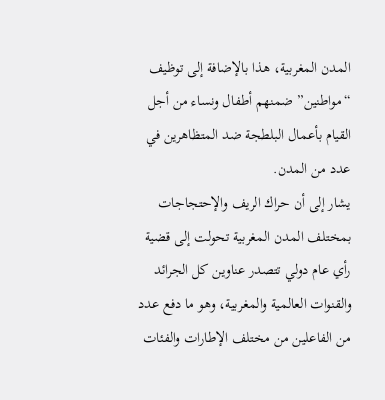المدن المغربية، هذا بالإضافة إلى توظيف “مواطنين” ضمنهم أطفال ونساء من أجل القيام بأعمال البلطجة ضد المتظاهرين في عدد من المدن.
يشار إلى أن حراك الريف والإحتجاجات بمختلف المدن المغربية تحولت إلى قضية رأي عام دولي تتصدر عناوين كل الجرائد والقنوات العالمية والمغربية، وهو ما دفع عدد من الفاعلين من مختلف الإطارات والفئات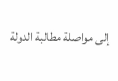إلى مواصلة مطالبة الدولة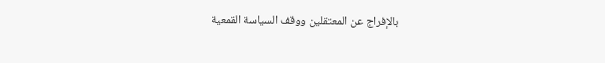بالإفراج عن المعتقلين ووقف السياسة القمعية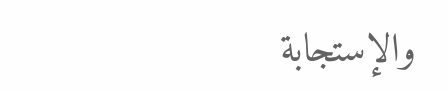والإستجابة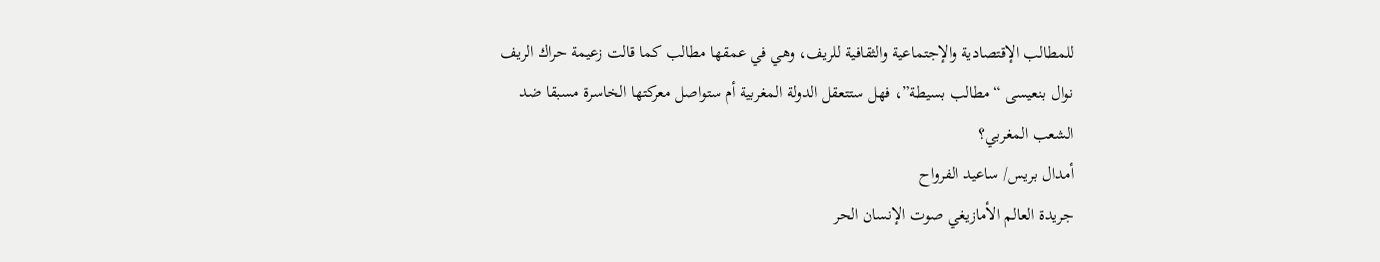للمطالب الإقتصادية والإجتماعية والثقافية للريف، وهي في عمقها مطالب كما قالت زعيمة حراك الريف نوال بنعيسى “مطالب بسيطة”، فهل ستتعقل الدولة المغربية أم ستواصل معركتها الخاسرة مسبقا ضد الشعب المغربي؟
أمدال بريس/ ساعيد الفرواح
جريدة العالم الأمازيغي صوت الإنسان الحر